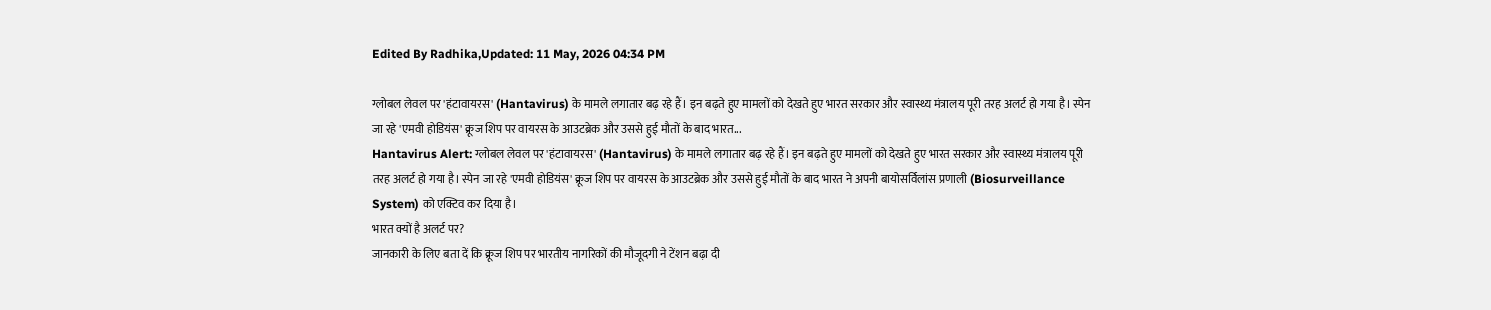Edited By Radhika,Updated: 11 May, 2026 04:34 PM

ग्लोबल लेवल पर 'हंटावायरस' (Hantavirus) के मामले लगातार बढ़ रहे हैं। इन बढ़ते हुए मामलों को देखते हुए भारत सरकार और स्वास्थ्य मंत्रालय पूरी तरह अलर्ट हो गया है। स्पेन जा रहे 'एमवी होडियंस' क्रूज शिप पर वायरस के आउटब्रेक और उससे हुई मौतों के बाद भारत...
Hantavirus Alert: ग्लोबल लेवल पर 'हंटावायरस' (Hantavirus) के मामले लगातार बढ़ रहे हैं। इन बढ़ते हुए मामलों को देखते हुए भारत सरकार और स्वास्थ्य मंत्रालय पूरी तरह अलर्ट हो गया है। स्पेन जा रहे 'एमवी होडियंस' क्रूज शिप पर वायरस के आउटब्रेक और उससे हुई मौतों के बाद भारत ने अपनी बायोसर्विलांस प्रणाली (Biosurveillance System) को एक्टिव कर दिया है।
भारत क्यों है अलर्ट पर?
जानकारी के लिए बता दें कि क्रूज शिप पर भारतीय नागरिकों की मौजूदगी ने टेंशन बढ़ा दी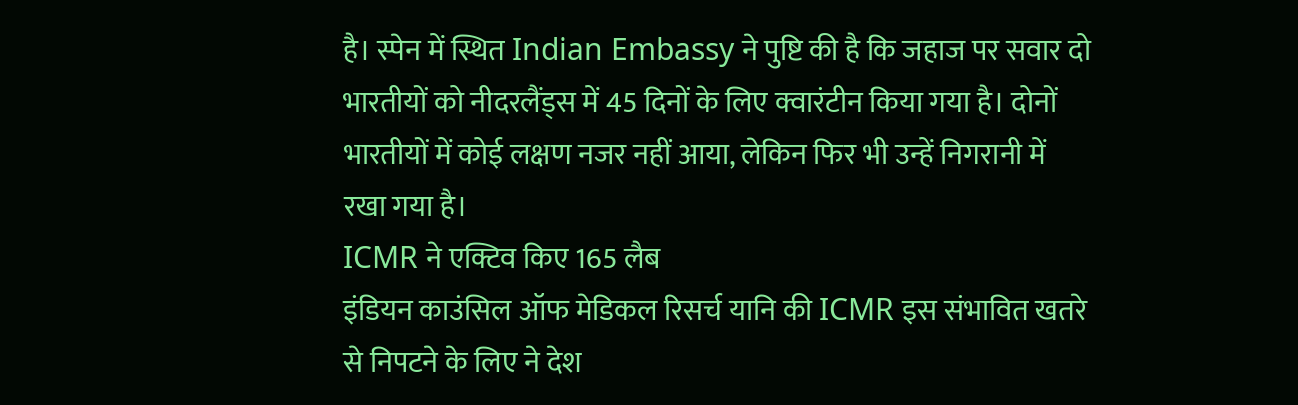है। स्पेन में स्थित Indian Embassy ने पुष्टि की है कि जहाज पर सवार दो भारतीयों को नीदरलैंड्स में 45 दिनों के लिए क्वारंटीन किया गया है। दोनों भारतीयों में कोई लक्षण नजर नहीं आया, लेकिन फिर भी उन्हें निगरानी में रखा गया है।
ICMR ने एक्टिव किए 165 लैब
इंडियन काउंसिल ऑफ मेडिकल रिसर्च यानि की ICMR इस संभावित खतरे से निपटने के लिए ने देश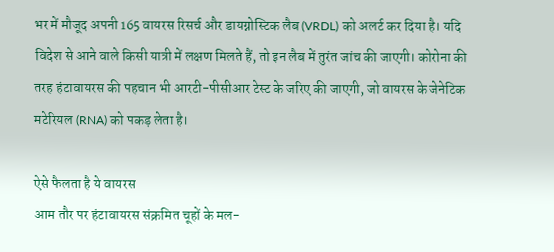भर में मौजूद अपनी 165 वायरस रिसर्च और डायग्नोस्टिक लैब (VRDL) को अलर्ट कर दिया है। यदि विदेश से आने वाले किसी यात्री में लक्षण मिलते हैं, तो इन लैब में तुरंत जांच की जाएगी। कोरोना की तरह हंटावायरस की पहचान भी आरटी-पीसीआर टेस्ट के जरिए की जाएगी, जो वायरस के जेनेटिक मटेरियल (RNA) को पकड़ लेता है।

ऐसे फैलता है ये वायरस
आम तौर पर हंटावायरस संक्रमित चूहों के मल-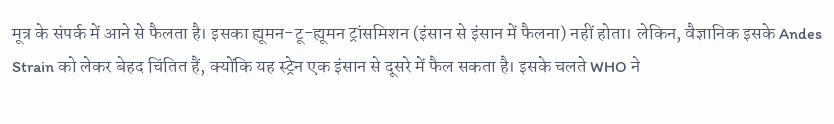मूत्र के संपर्क में आने से फैलता है। इसका ह्यूमन-टू-ह्यूमन ट्रांसमिशन (इंसान से इंसान में फैलना) नहीं होता। लेकिन, वैज्ञानिक इसके Andes Strain को लेकर बेहद चिंतित हैं, क्योंकि यह स्ट्रेन एक इंसान से दूसरे में फैल सकता है। इसके चलते WHO ने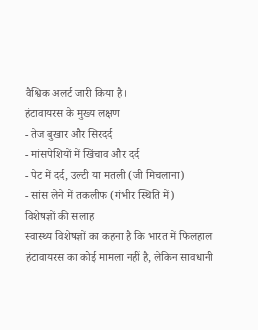वैश्विक अलर्ट जारी किया है।
हंटावायरस के मुख्य लक्षण
- तेज बुखार और सिरदर्द
- मांसपेशियों में खिंचाव और दर्द
- पेट में दर्द, उल्टी या मतली (जी मिचलाना)
- सांस लेने में तकलीफ (गंभीर स्थिति में)
विशेषज्ञों की सलाह
स्वास्थ्य विशेषज्ञों का कहना है कि भारत में फिलहाल हंटावायरस का कोई मामला नहीं है, लेकिन सावधानी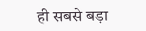ही सबसे बड़ा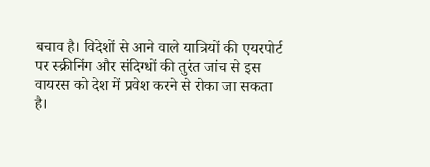बचाव है। विदेशों से आने वाले यात्रियों की एयरपोर्ट पर स्क्रीनिंग और संदिग्धों की तुरंत जांच से इस वायरस को देश में प्रवेश करने से रोका जा सकता है।